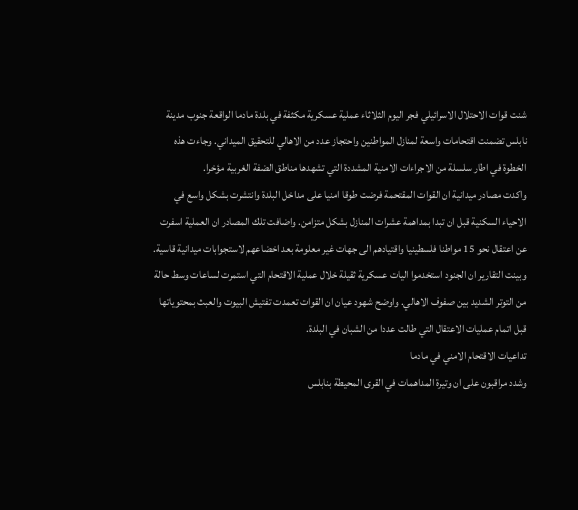شنت قوات الاحتلال الاسرائيلي فجر اليوم الثلاثاء عملية عسكرية مكثفة في بلدة مادما الواقعة جنوب مدينة نابلس تضمنت اقتحامات واسعة لمنازل المواطنين واحتجاز عدد من الاهالي للتحقيق الميداني. وجاءت هذه الخطوة في اطار سلسلة من الاجراءات الامنية المشددة التي تشهدها مناطق الضفة الغربية مؤخرا.
واكدت مصادر ميدانية ان القوات المقتحمة فرضت طوقا امنيا على مداخل البلدة وانتشرت بشكل واسع في الاحياء السكنية قبل ان تبدا بمداهمة عشرات المنازل بشكل متزامن. واضافت تلك المصادر ان العملية اسفرت عن اعتقال نحو 15 مواطنا فلسطينيا واقتيادهم الى جهات غير معلومة بعد اخضاعهم لاستجوابات ميدانية قاسية.
وبينت التقارير ان الجنود استخدموا اليات عسكرية ثقيلة خلال عملية الاقتحام التي استمرت لساعات وسط حالة من التوتر الشديد بين صفوف الاهالي. واوضح شهود عيان ان القوات تعمدت تفتيش البيوت والعبث بمحتوياتها قبل اتمام عمليات الاعتقال التي طالت عددا من الشبان في البلدة.
تداعيات الاقتحام الامني في مادما
وشدد مراقبون على ان وتيرة المداهمات في القرى المحيطة بنابلس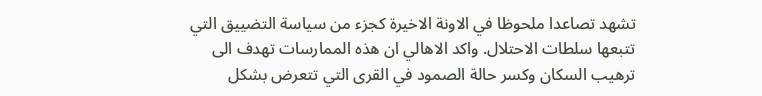تشهد تصاعدا ملحوظا في الاونة الاخيرة كجزء من سياسة التضييق التي تتبعها سلطات الاحتلال. واكد الاهالي ان هذه الممارسات تهدف الى ترهيب السكان وكسر حالة الصمود في القرى التي تتعرض بشكل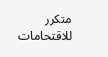متكرر للاقتحامات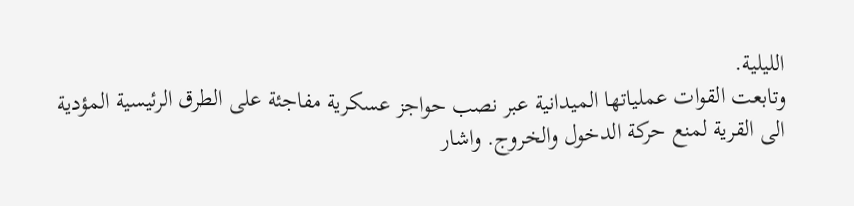الليلية.
وتابعت القوات عملياتها الميدانية عبر نصب حواجز عسكرية مفاجئة على الطرق الرئيسية المؤدية الى القرية لمنع حركة الدخول والخروج. واشار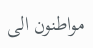مواطنون الى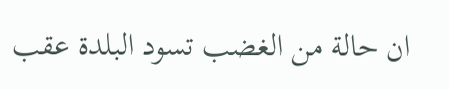ان حالة من الغضب تسود البلدة عقب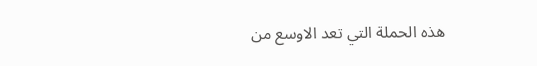هذه الحملة التي تعد الاوسع من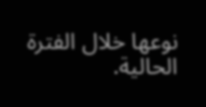نوعها خلال الفترة الحالية.